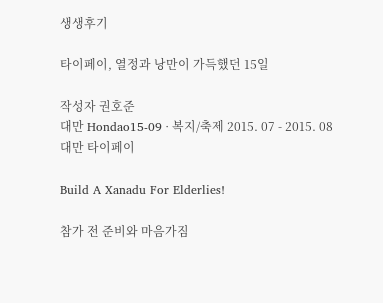생생후기

타이페이, 열정과 낭만이 가득했던 15일

작성자 권호준
대만 Hondao15-09 · 복지/축제 2015. 07 - 2015. 08 대만 타이페이

Build A Xanadu For Elderlies!

참가 전 준비와 마음가짐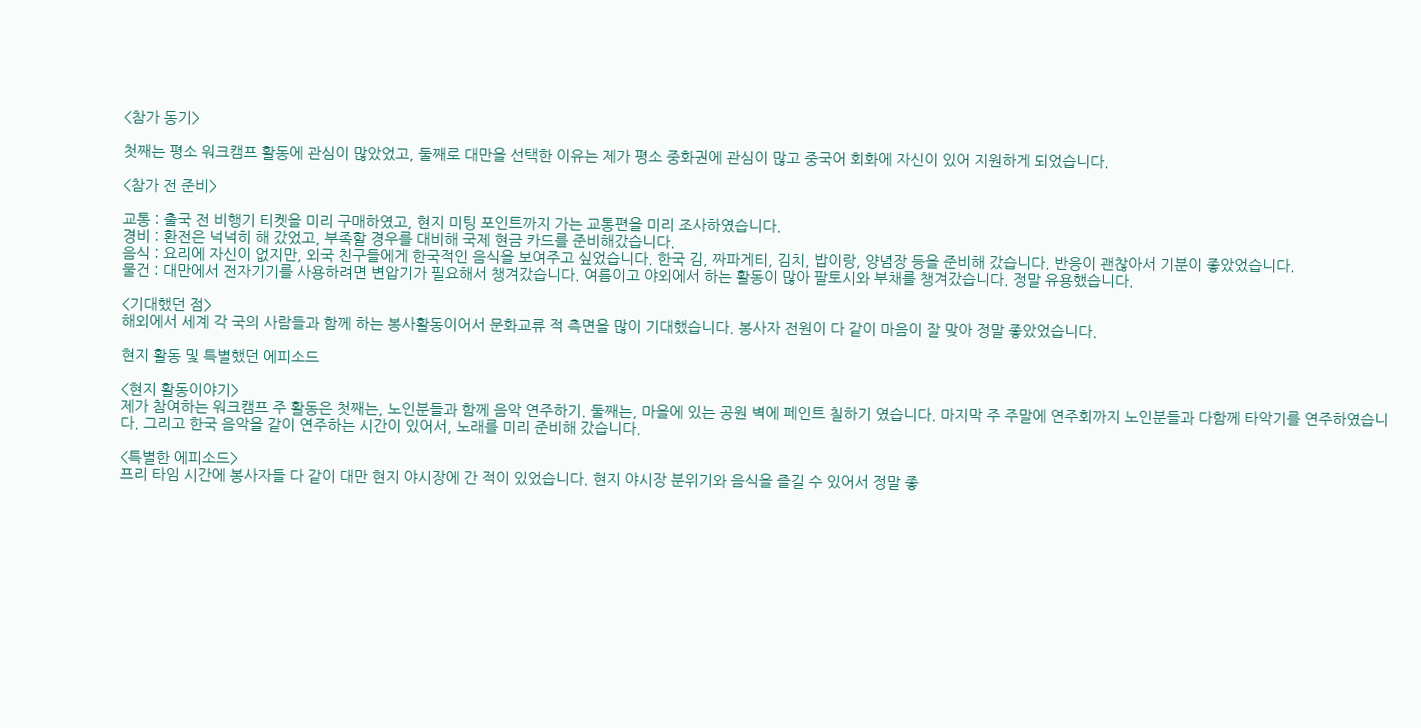<참가 동기>

첫째는 평소 워크캠프 활동에 관심이 많았었고, 둘째로 대만을 선택한 이유는 제가 평소 중화권에 관심이 많고 중국어 회화에 자신이 있어 지원하게 되었습니다.

<참가 전 준비>

교통 : 출국 전 비행기 티켓을 미리 구매하였고, 현지 미팅 포인트까지 가는 교통편을 미리 조사하였습니다.
경비 : 환전은 넉넉히 해 갔었고, 부족할 경우를 대비해 국제 현금 카드를 준비해갔습니다.
음식 : 요리에 자신이 없지만, 외국 친구들에게 한국적인 음식을 보여주고 싶었습니다. 한국 김, 짜파게티, 김치, 밥이랑, 양념장 등을 준비해 갔습니다. 반응이 괜찮아서 기분이 좋았었습니다.
물건 : 대만에서 전자기기를 사용하려면 변압기가 필요해서 챙겨갔습니다. 여름이고 야외에서 하는 활동이 많아 팔토시와 부채를 챙겨갔습니다. 정말 유용했습니다.

<기대했던 점>
해외에서 세계 각 국의 사람들과 함께 하는 봉사활동이어서 문화교류 적 측면을 많이 기대했습니다. 봉사자 전원이 다 같이 마음이 잘 맞아 정말 좋았었습니다.

현지 활동 및 특별했던 에피소드

<현지 활동이야기>
제가 참여하는 워크캠프 주 활동은 첫째는, 노인분들과 함께 음악 연주하기. 둘째는, 마을에 있는 공원 벽에 페인트 칠하기 였습니다. 마지막 주 주말에 연주회까지 노인분들과 다함께 타악기를 연주하였습니다. 그리고 한국 음악을 같이 연주하는 시간이 있어서, 노래를 미리 준비해 갔습니다.

<특별한 에피소드>
프리 타임 시간에 봉사자들 다 같이 대만 현지 야시장에 간 적이 있었습니다. 현지 야시장 분위기와 음식을 즐길 수 있어서 정말 좋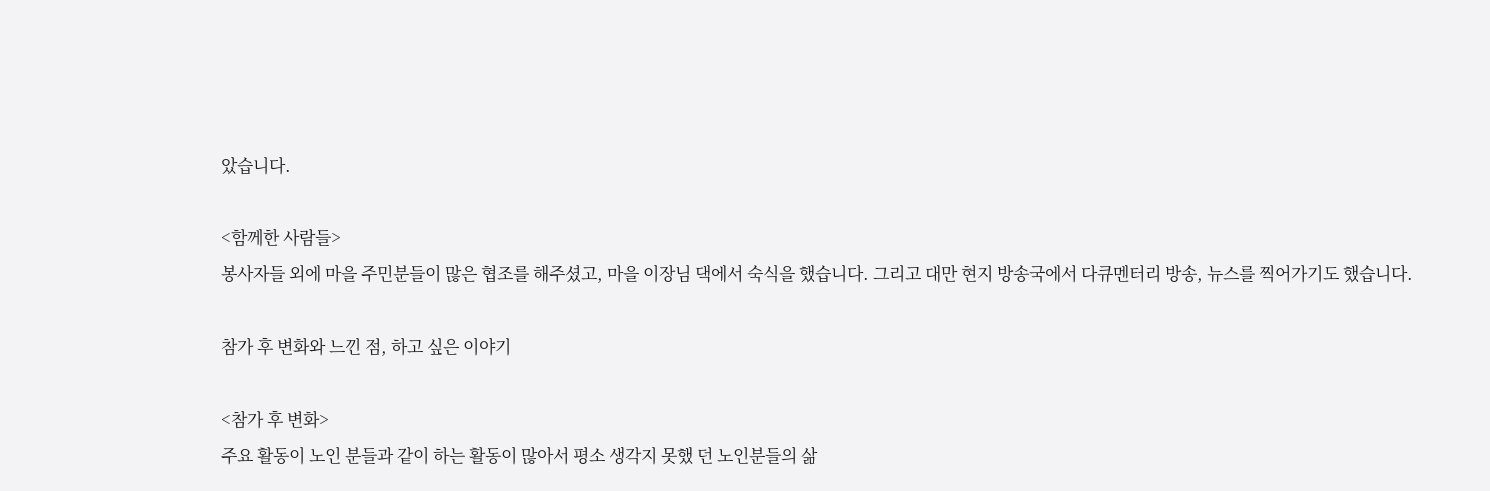았습니다.

<함께한 사람들>
봉사자들 외에 마을 주민분들이 많은 협조를 해주셨고, 마을 이장님 댁에서 숙식을 했습니다. 그리고 대만 현지 방송국에서 다큐멘터리 방송, 뉴스를 찍어가기도 했습니다.

참가 후 변화와 느낀 점, 하고 싶은 이야기

<참가 후 변화>
주요 활동이 노인 분들과 같이 하는 활동이 많아서 평소 생각지 못했 던 노인분들의 삶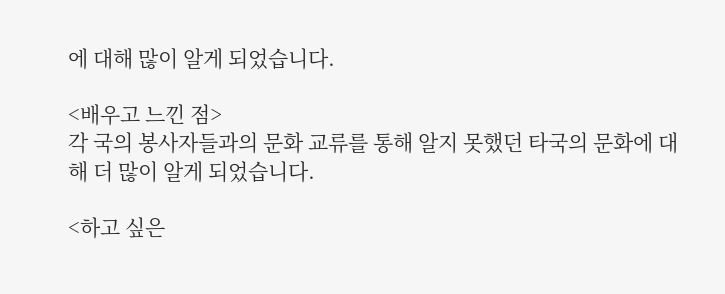에 대해 많이 알게 되었습니다.

<배우고 느낀 점>
각 국의 봉사자들과의 문화 교류를 통해 알지 못했던 타국의 문화에 대해 더 많이 알게 되었습니다.

<하고 싶은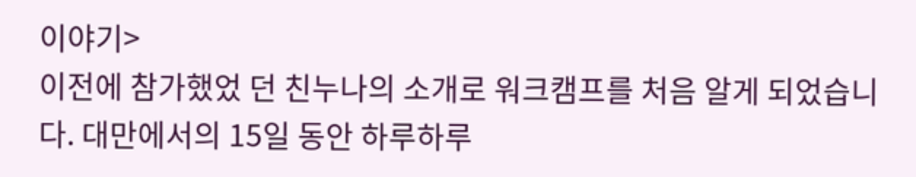이야기>
이전에 참가했었 던 친누나의 소개로 워크캠프를 처음 알게 되었습니다. 대만에서의 15일 동안 하루하루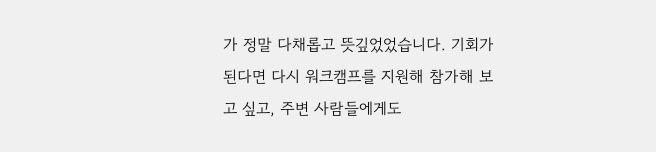가 정말 다채롭고 뜻깊었었습니다. 기회가 된다면 다시 워크캠프를 지원해 참가해 보고 싶고, 주변 사람들에게도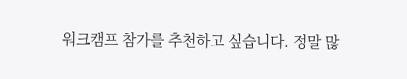워크캠프 참가를 추천하고 싶습니다. 정말 많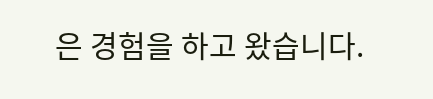은 경험을 하고 왔습니다.